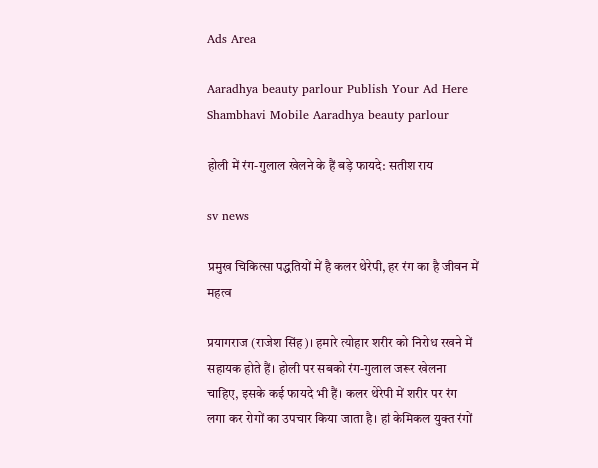Ads Area

Aaradhya beauty parlour Publish Your Ad Here Shambhavi Mobile Aaradhya beauty parlour

होली में रंग-गुलाल खेलने के हैं बड़े फायदे: सतीश राय

sv news

प्रमुख चिकित्सा पद्धतियों में है कलर थेरेपी, हर रंग का है जीवन में महत्व

प्रयागराज (राजेश सिंह)। हमारे त्योहार शरीर को निरोध रखने में सहायक होते हैं। होली पर सबको रंग-गुलाल जरूर खेलना चाहिए, इसके कई फायदे भी हैं। कलर थेरेपी में शरीर पर रंग लगा कर रोगों का उपचार किया जाता है। हां केमिकल युक्त रंगों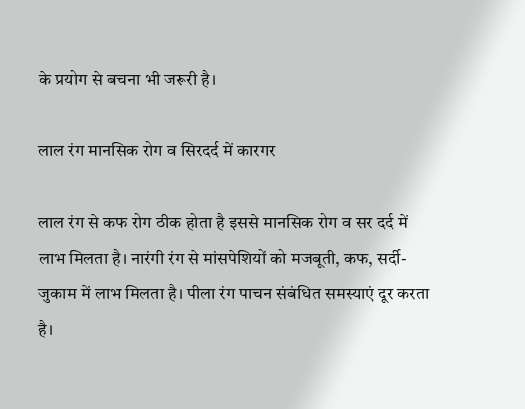के प्रयोग से बचना भी जरूरी है।

लाल रंग मानसिक रोग व सिरदर्द में कारगर

लाल रंग से कफ रोग ठीक होता है इससे मानसिक रोग व सर दर्द में लाभ मिलता है। नारंगी रंग से मांसपेशियों को मजबूती, कफ, सर्दी- जुकाम में लाभ मिलता है। पीला रंग पाचन संबंधित समस्याएं दूर करता है।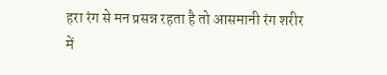हरा रंग से मन प्रसन्न रहता है तो आसमानी रंग शरीर में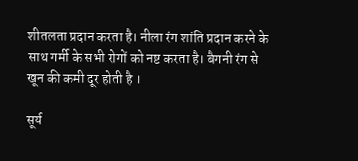शीतलता प्रदान करता है। नीला रंग शांति प्रदान करने के साथ गर्मी के सभी रोगों को नष्ट करता है। बैगनी रंग से खून की कमी दूर होती है ।

सूर्य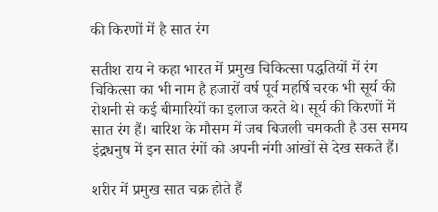की किरणों में है सात रंग

सतीश राय ने कहा भारत में प्रमुख चिकित्सा पद्धतियों में रंग चिकित्सा का भी नाम है हजारों वर्ष पूर्व महर्षि चरक भी सूर्य की रोशनी से कई बीमारियों का इलाज करते थे। सूर्य की किरणों में सात रंग हैं। बारिश के मौसम में जब बिजली चमकती है उस समय इंद्रधनुष में इन सात रंगों को अपनी नंगी आंखों से देख सकते हैं।

शरीर में प्रमुख सात चक्र होते हैं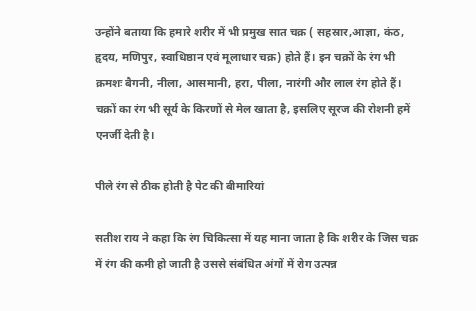उन्होंने बताया कि हमारे शरीर में भी प्रमुख सात चक्र ( सहस्रार,आज्ञा, कंठ, हृदय, मणिपुर, स्वाधिष्ठान एवं मूलाधार चक्र) होते हैं। इन चक्रों के रंग भी क्रमशः बैगनी, नीला, आसमानी, हरा, पीला, नारंगी और लाल रंग होते हैं। चक्रों का रंग भी सूर्य के किरणों से मेल खाता है, इसलिए सूरज की रोशनी हमें एनर्जी देती है।

पीले रंग से ठीक होती है पेट की बीमारियां

सतीश राय ने कहा कि रंग चिकित्सा में यह माना जाता है कि शरीर के जिस चक्र में रंग की कमी हो जाती है उससे संबंधित अंगों में रोग उत्पन्न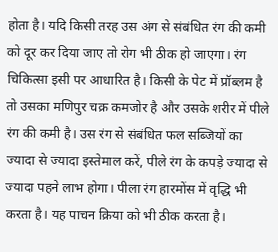होता है। यदि किसी तरह उस अंग से संबंधित रंग की कमी को दूर कर दिया जाए तो रोग भी ठीक हो जाएगा। रंग चिकित्सा इसी पर आधारित है। किसी के पेट में प्रॉब्लम है तो उसका मणिपुर चक्र कमजोर है और उसके शरीर में पीले रंग की कमी है। उस रंग से संबंधित फल सब्जियों का ज्यादा से ज्यादा इस्तेमाल करें, पीले रंग के कपड़े ज्यादा से ज्यादा पहने लाभ होगा। पीला रंग हारमोंस में वृद्धि भी करता है। यह पाचन क्रिया को भी ठीक करता है।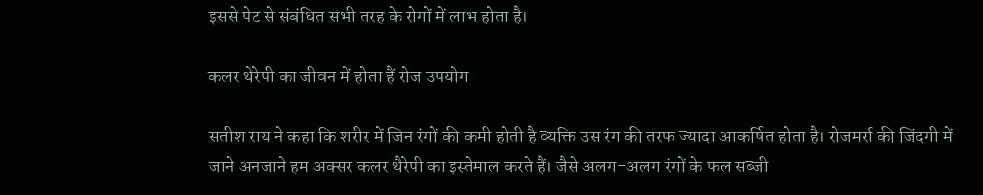इससे पेट से संबंधित सभी तरह के रोगों में लाभ होता है।

कलर थेरेपी का जीवन में होता हैं रोज उपयोग

सतीश राय ने कहा कि शरीर में जिन रंगों की कमी होती है व्यक्ति उस रंग की तरफ ज्यादा आकर्षित होता है। रोजमर्रा की जिंदगी में जाने अनजाने हम अक्सर कलर थैरेपी का इस्तेमाल करते हैं। जैसे अलग-अलग रंगों के फल सब्जी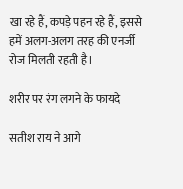खा रहे हैं, कपड़े पहन रहे हैं, इससे हमें अलग-अलग तरह की एनर्जी रोज मिलती रहती है।

शरीर पर रंग लगने के फायदे

सतीश राय ने आगे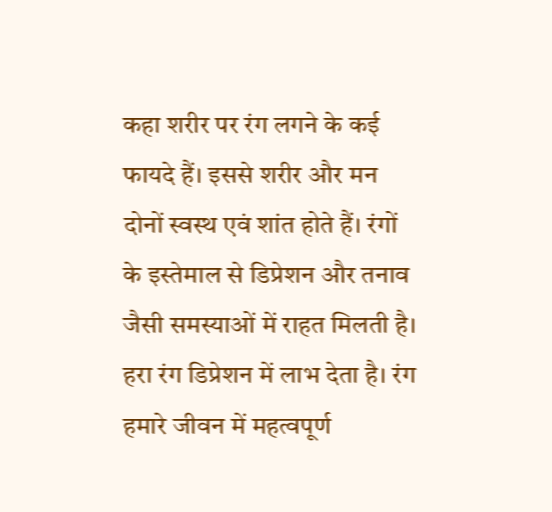कहा शरीर पर रंग लगने के कई फायदे हैं। इससे शरीर और मन दोनों स्वस्थ एवं शांत होते हैं। रंगों के इस्तेमाल से डिप्रेशन और तनाव जैसी समस्याओं में राहत मिलती है। हरा रंग डिप्रेशन में लाभ देता है। रंग हमारे जीवन में महत्वपूर्ण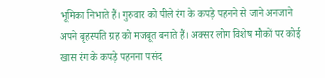भूमिका निभाते हैं। गुरुवार को पीले रंग के कपड़े पहनने से जाने अनजाने अपने बृहस्पति ग्रह को मजबूत बनाते हैं। अक्सर लोग विशेष मौकों पर कोई खास रंग के कपड़े पहनना पसंद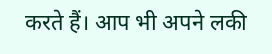करते हैं। आप भी अपने लकी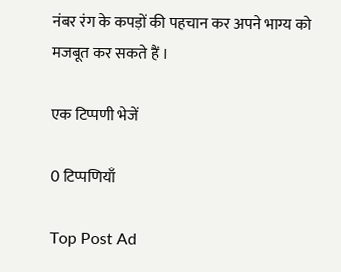नंबर रंग के कपड़ों की पहचान कर अपने भाग्य को मजबूत कर सकते हैं ।

एक टिप्पणी भेजें

0 टिप्पणियाँ

Top Post Ad